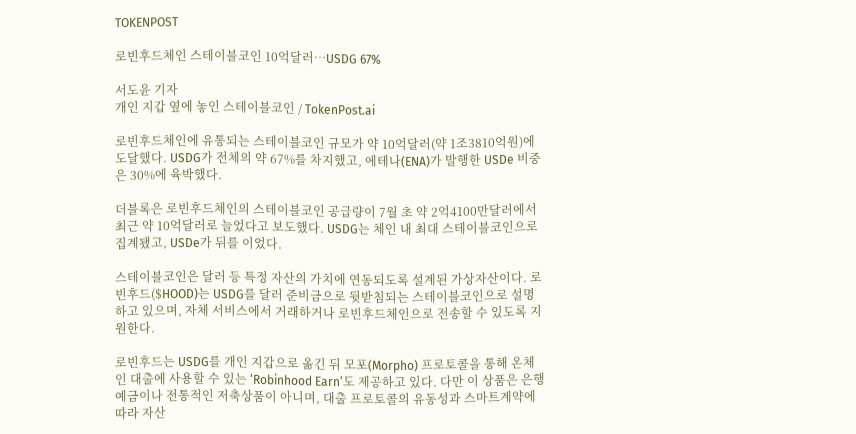TOKENPOST

로빈후드체인 스테이블코인 10억달러…USDG 67%

서도윤 기자
개인 지갑 옆에 놓인 스테이블코인 / TokenPost.ai

로빈후드체인에 유통되는 스테이블코인 규모가 약 10억달러(약 1조3810억원)에 도달했다. USDG가 전체의 약 67%를 차지했고, 에테나(ENA)가 발행한 USDe 비중은 30%에 육박했다.

더블록은 로빈후드체인의 스테이블코인 공급량이 7월 초 약 2억4100만달러에서 최근 약 10억달러로 늘었다고 보도했다. USDG는 체인 내 최대 스테이블코인으로 집계됐고, USDe가 뒤를 이었다.

스테이블코인은 달러 등 특정 자산의 가치에 연동되도록 설계된 가상자산이다. 로빈후드($HOOD)는 USDG를 달러 준비금으로 뒷받침되는 스테이블코인으로 설명하고 있으며, 자체 서비스에서 거래하거나 로빈후드체인으로 전송할 수 있도록 지원한다.

로빈후드는 USDG를 개인 지갑으로 옮긴 뒤 모포(Morpho) 프로토콜을 통해 온체인 대출에 사용할 수 있는 ‘Robinhood Earn’도 제공하고 있다. 다만 이 상품은 은행 예금이나 전통적인 저축상품이 아니며, 대출 프로토콜의 유동성과 스마트계약에 따라 자산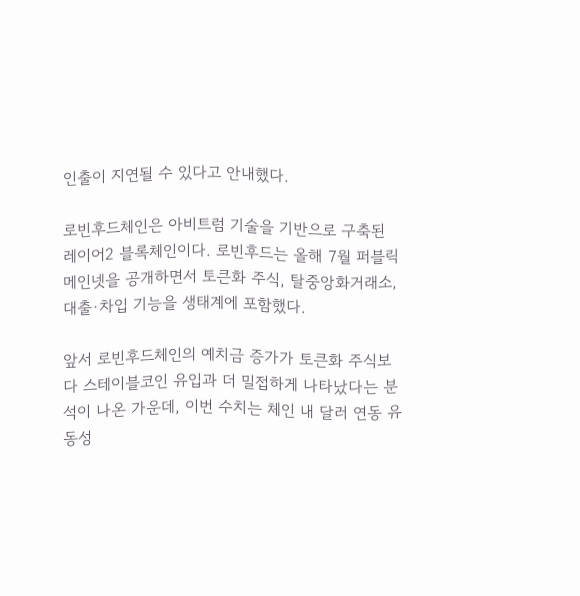인출이 지연될 수 있다고 안내했다.

로빈후드체인은 아비트럼 기술을 기반으로 구축된 레이어2 블록체인이다. 로빈후드는 올해 7월 퍼블릭 메인넷을 공개하면서 토큰화 주식, 탈중앙화거래소, 대출·차입 기능을 생태계에 포함했다.

앞서 로빈후드체인의 예치금 증가가 토큰화 주식보다 스테이블코인 유입과 더 밀접하게 나타났다는 분석이 나온 가운데, 이번 수치는 체인 내 달러 연동 유동성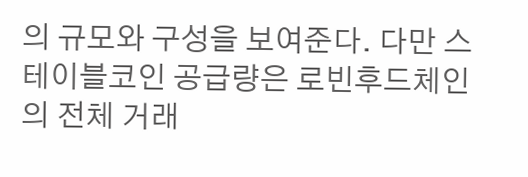의 규모와 구성을 보여준다. 다만 스테이블코인 공급량은 로빈후드체인의 전체 거래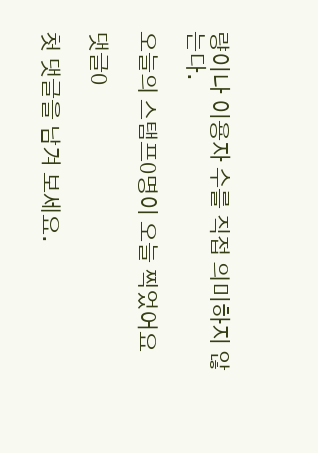량이나 이용자 수를 직접 의미하지 않는다.

오늘의 스탬프0명이 오늘 찍었어요

댓글0

첫 댓글을 남겨 보세요.